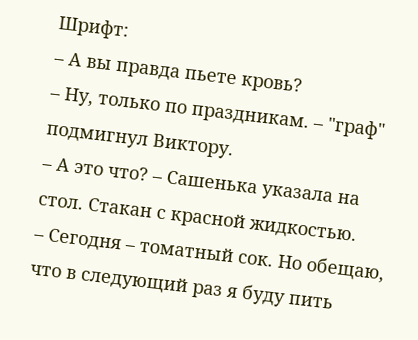Шрифт:
– А вы правда пьете кровь?
– Ну, только по праздникам. – "граф" подмигнул Виктору.
– А это что? – Сашенька указала на стол. Стакан с красной жидкостью.
– Сегодня – томатный сок. Но обещаю, что в следующий раз я буду пить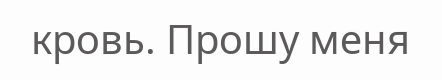кровь. Прошу меня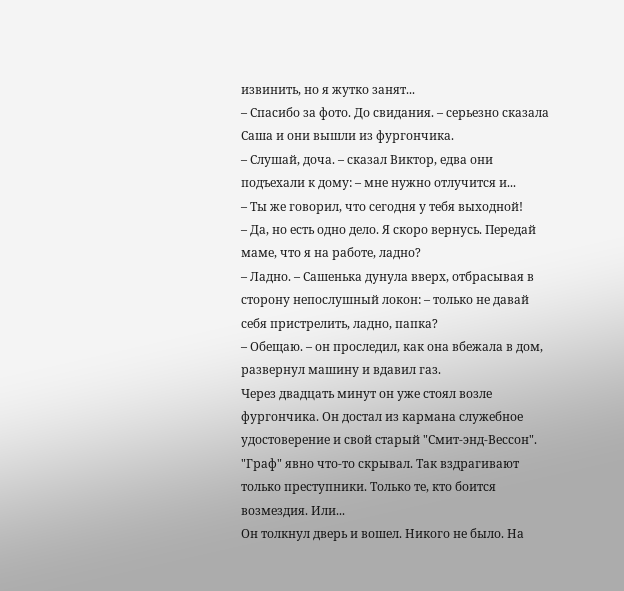извинить, но я жутко занят...
– Спасибо за фото. До свидания. – серьезно сказала Саша и они вышли из фургончика.
– Слушай, доча. – сказал Виктор, едва они подъехали к дому: – мне нужно отлучится и...
– Ты же говорил, что сегодня у тебя выходной!
– Да, но есть одно дело. Я скоро вернусь. Передай маме, что я на работе, ладно?
– Ладно. – Сашенька дунула вверх, отбрасывая в сторону непослушный локон: – только не давай себя пристрелить, ладно, папка?
– Обещаю. – он проследил, как она вбежала в дом, развернул машину и вдавил газ.
Через двадцать минут он уже стоял возле фургончика. Он достал из кармана служебное удостоверение и свой старый "Смит-энд-Вессон". "Граф" явно что-то скрывал. Так вздрагивают только преступники. Только те, кто боится возмездия. Или...
Он толкнул дверь и вошел. Никого не было. На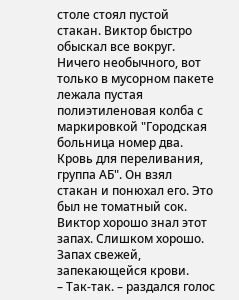столе стоял пустой стакан. Виктор быстро обыскал все вокруг. Ничего необычного, вот только в мусорном пакете лежала пустая полиэтиленовая колба с маркировкой "Городская больница номер два. Кровь для переливания, группа АБ". Он взял стакан и понюхал его. Это был не томатный сок. Виктор хорошо знал этот запах. Слишком хорошо. Запах свежей, запекающейся крови.
– Так-так. – раздался голос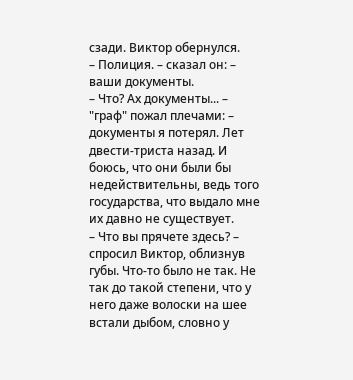сзади. Виктор обернулся.
– Полиция. – сказал он: – ваши документы.
– Что? Ах документы... – "граф" пожал плечами: – документы я потерял. Лет двести-триста назад. И боюсь, что они были бы недействительны, ведь того государства, что выдало мне их давно не существует.
– Что вы прячете здесь? – спросил Виктор, облизнув губы. Что-то было не так. Не так до такой степени, что у него даже волоски на шее встали дыбом, словно у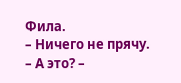Фила.
– Ничего не прячу.
– А это? –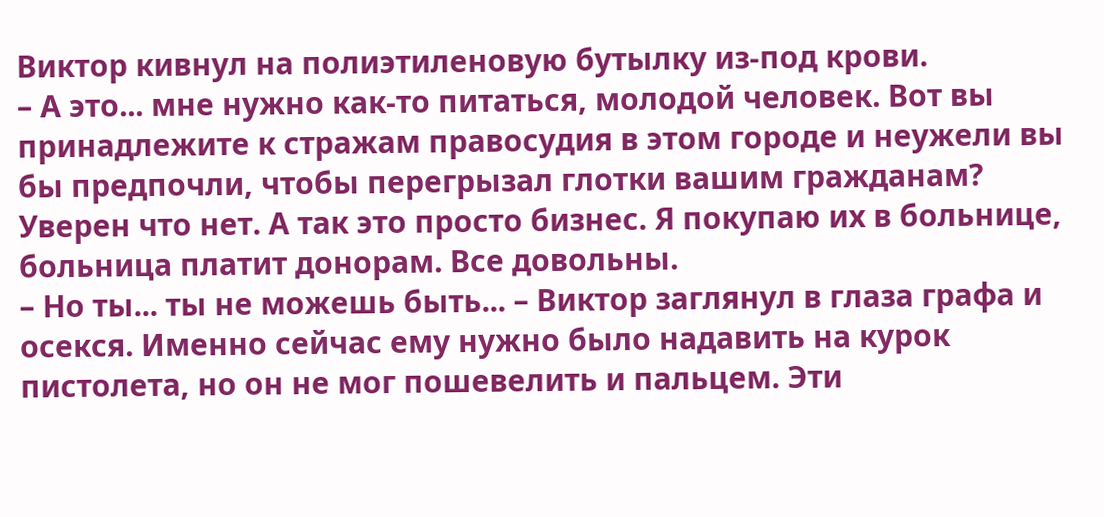Виктор кивнул на полиэтиленовую бутылку из-под крови.
– А это... мне нужно как-то питаться, молодой человек. Вот вы принадлежите к стражам правосудия в этом городе и неужели вы бы предпочли, чтобы перегрызал глотки вашим гражданам? Уверен что нет. А так это просто бизнес. Я покупаю их в больнице, больница платит донорам. Все довольны.
– Но ты... ты не можешь быть... – Виктор заглянул в глаза графа и осекся. Именно сейчас ему нужно было надавить на курок пистолета, но он не мог пошевелить и пальцем. Эти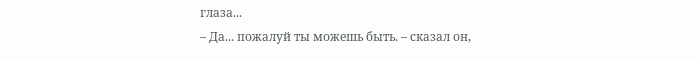глаза...
– Да... пожалуй ты можешь быть. – сказал он,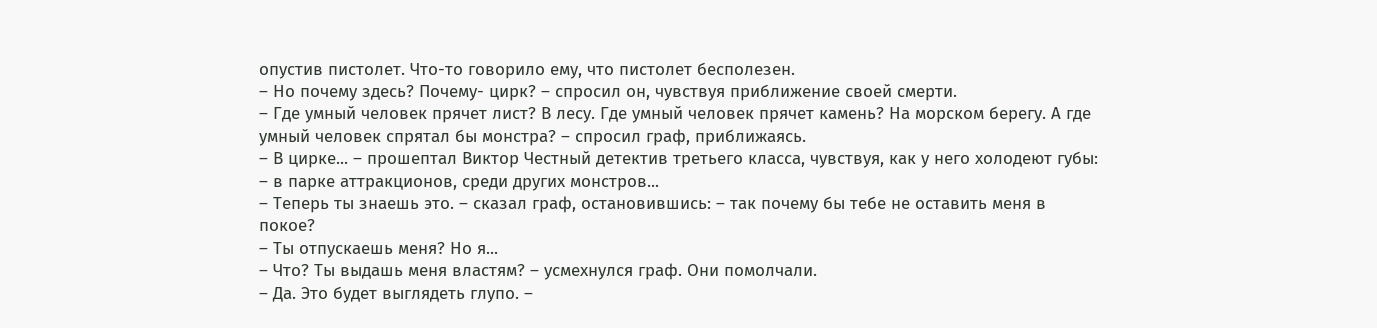опустив пистолет. Что-то говорило ему, что пистолет бесполезен.
– Но почему здесь? Почему- цирк? – спросил он, чувствуя приближение своей смерти.
– Где умный человек прячет лист? В лесу. Где умный человек прячет камень? На морском берегу. А где умный человек спрятал бы монстра? – спросил граф, приближаясь.
– В цирке... – прошептал Виктор Честный детектив третьего класса, чувствуя, как у него холодеют губы: – в парке аттракционов, среди других монстров...
– Теперь ты знаешь это. – сказал граф, остановившись: – так почему бы тебе не оставить меня в покое?
– Ты отпускаешь меня? Но я...
– Что? Ты выдашь меня властям? – усмехнулся граф. Они помолчали.
– Да. Это будет выглядеть глупо. –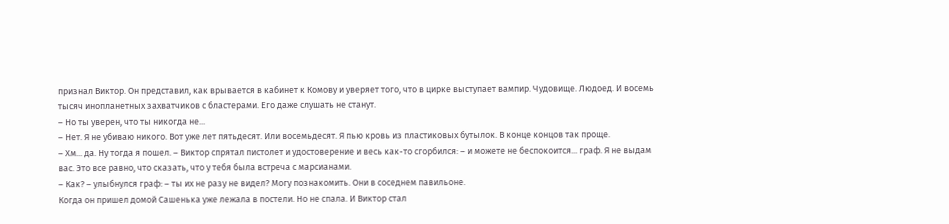признал Виктор. Он представил, как врывается в кабинет к Комову и уверяет того, что в цирке выступает вампир. Чудовище. Людоед. И восемь тысяч инопланетных захватчиков с бластерами. Его даже слушать не станут.
– Но ты уверен, что ты никогда не...
– Нет. Я не убиваю никого. Вот уже лет пятьдесят. Или восемьдесят. Я пью кровь из пластиковых бутылок. В конце концов так проще.
– Хм... да. Ну тогда я пошел. – Виктор спрятал пистолет и удостоверение и весь как-то сгорбился: – и можете не беспокоится... граф. Я не выдам вас. Это все равно, что сказать, что у тебя была встреча с марсианами.
– Как? – улыбнулся граф: – ты их не разу не видел? Могу познакомить. Они в соседнем павильоне.
Когда он пришел домой Сашенька уже лежала в постели. Но не спала. И Виктор стал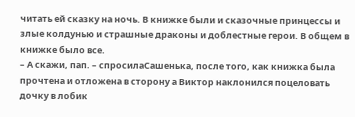читать ей сказку на ночь. В книжке были и сказочные принцессы и злые колдунью и страшные драконы и доблестные герои. В общем в книжке было все.
– А скажи, пап. – спросилаСашенька, после того, как книжка была прочтена и отложена в сторону а Виктор наклонился поцеловать дочку в лобик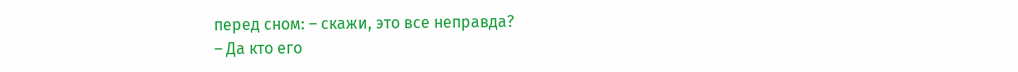перед сном: – скажи, это все неправда?
– Да кто его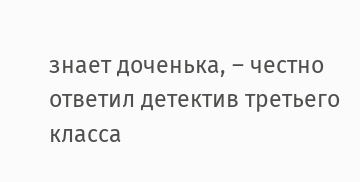знает доченька, – честно ответил детектив третьего класса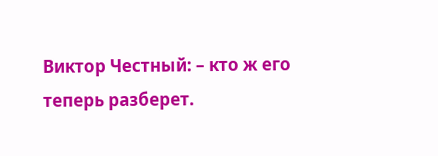Виктор Честный: – кто ж его теперь разберет.